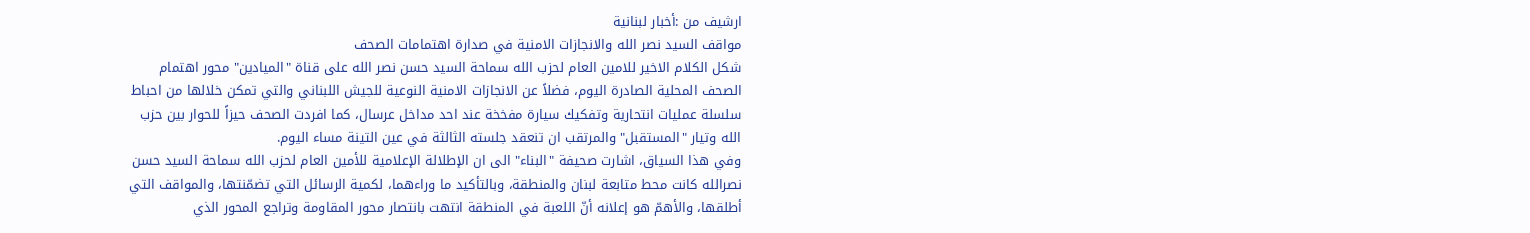ارشيف من :أخبار لبنانية
مواقف السيد نصر الله والانجازات الامنية في صدارة اهتمامات الصحف
شكل الكلام الاخير للامين العام لحزب الله سماحة السيد حسن نصر الله على قناة "الميادين" محور اهتمام الصحف المحلية الصادرة اليوم، فضلاً عن الانجازات الامنية النوعية للجيش اللبناني والتي تمكن خلالها من احباط سلسلة عمليات انتحارية وتفكيك سيارة مفخخة عند احد مداخل عرسال، كما افردت الصحف حيزاً للحوار بين حزب الله وتيار "المستقبل" والمرتقب ان تنعقد جلسته الثالثة في عين التينة مساء اليوم.
وفي هذا السياق، اشارت صحيفة "البناء" الى ان الإطلالة الإعلامية للأمين العام لحزب الله سماحة السيد حسن نصرالله كانت محط متابعة لبنان والمنطقة، وبالتأكيد ما وراءهما، لكمية الرسائل التي تضمّنتها، والمواقف التي أطلقها، والأهمّ هو إعلانه أنّ اللعبة في المنطقة انتهت بانتصار محور المقاومة وتراجع المحور الذي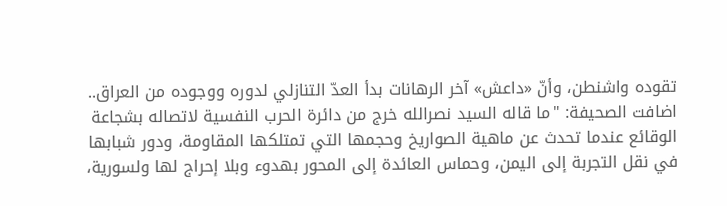تقوده واشنطن، وأنّ «داعش» آخر الرهانات بدأ العدّ التنازلي لدوره ووجوده من العراق..
اضافت الصحيفة: "ما قاله السيد نصرالله خرج من دائرة الحرب النفسية لاتصاله بشجاعة الوقائع عندما تحدث عن ماهية الصواريخ وحجمها التي تمتلكها المقاومة، ودور شبابها في نقل التجربة إلى اليمن، وحماس العائدة إلى المحور بهدوء وبلا إحراج لها ولسورية،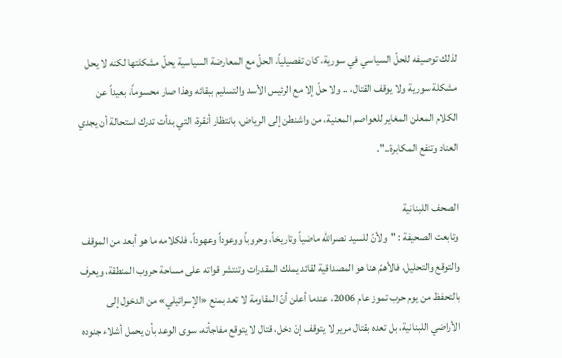لذلك توصيفه للحلّ السياسي في سورية، كان تفصيلياً، الحلّ مع المعارضة السياسية يحلّ مشكلتها لكنه لا يحل مشكلة سورية ولا يوقف القتال، .. ولا حلّ إلا مع الرئيس الأسد والتسليم ببقائه وهذا صار محسوماً، بعيداً عن الكلام المعلن المغاير للعواصم المعنية، من واشنطن إلى الرياض، بانتظار أنقرة، التي بدأت تدرك استحالة أن يجدي العناد وتنفع المكابرة..".

الصحف اللبنانية
وتابعت الصحيفة : "ولأنّ للسيد نصرالله ماضياً وتاريخاً، وحروباً ووعوداً وعهوداً، فلكلامه ما هو أبعد من الموقف والتوقع والتحليل، فالأهمّ هنا هو المصداقية لقائد يملك المقدرات وتنتشر قواته على مساحة حروب المنطقة، ويعرف بالتحفظ من يوم حرب تموز عام 2006، عندما أعلن أنّ المقاومة لا تعد بمنع «الإسرائيلي» من الدخول إلى الأراضي اللبنانية، بل تعده بقتال مرير لا يتوقف إنْ دخل، قتال لا يتوقع مفاجأته، سوى الوعد بأن يحمل أشلاء جنوده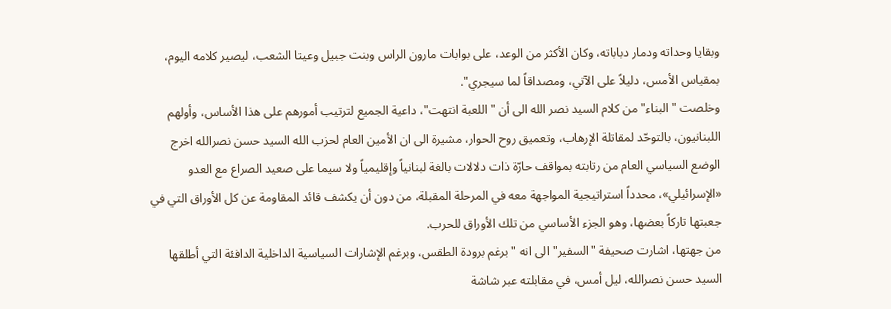وبقايا وحداته ودمار دباباته، وكان الأكثر من الوعد، على بوابات مارون الراس وبنت جبيل وعيتا الشعب، ليصير كلامه اليوم، بمقياس الأمس، دليلاً على الآتي، ومصداقاً لما سيجري".
وخلصت "البناء" من كلام السيد نصر الله الى أن "اللعبة انتهت"، داعية الجميع لترتيب أمورهم على هذا الأساس، وأولهم اللبنانيون، بالتوحّد لمقاتلة الإرهاب، وتعميق روح الحوار، مشيرة الى ان الأمين العام لحزب الله السيد حسن نصرالله اخرج الوضع السياسي العام من رتابته بمواقف حارّة ذات دلالات بالغة لبنانياً وإقليمياً ولا سيما على صعيد الصراع مع العدو «الإسرائيلي»، محدداً استراتيجية المواجهة معه في المرحلة المقبلة، من دون أن يكشف قائد المقاومة عن كل الأوراق التي في جعبتها تاركاً بعضها، وهو الجزء الأساسي من تلك الأوراق للحرب.
من جهتها، اشارت صحيفة "السفير" الى انه "برغم برودة الطقس، وبرغم الإشارات السياسية الداخلية الدافئة التي أطلقها السيد حسن نصرالله، ليل أمس، في مقابلته عبر شاشة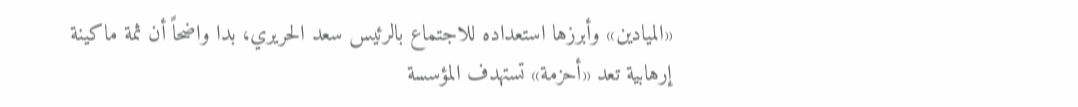«الميادين» وأبرزها استعداده للاجتماع بالرئيس سعد الحريري، بدا واضحاً أن ثمة ماكينة إرهابية تعد «أحزمة» تستهدف المؤسسة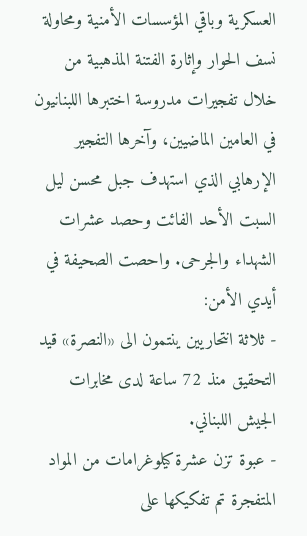العسكرية وباقي المؤسسات الأمنية ومحاولة نسف الحوار وإثارة الفتنة المذهبية من خلال تفجيرات مدروسة اختبرها اللبنانيون في العامين الماضيين، وآخرها التفجير الإرهابي الذي استهدف جبل محسن ليل السبت الأحد الفائت وحصد عشرات الشهداء والجرحى. واحصت الصحيفة في أيدي الأمن:
- ثلاثة انتحاريين ينتمون الى «النصرة» قيد التحقيق منذ 72 ساعة لدى مخابرات الجيش اللبناني.
- عبوة تزن عشرة كيلوغرامات من المواد المتفجرة تم تفكيكها على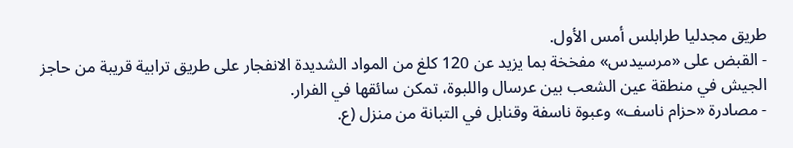طريق مجدليا طرابلس أمس الأول.
- القبض على «مرسيدس» مفخخة بما يزيد عن 120 كلغ من المواد الشديدة الانفجار على طريق ترابية قريبة من حاجز الجيش في منطقة عين الشعب بين عرسال واللبوة، تمكن سائقها في الفرار.
- مصادرة «حزام ناسف» وعبوة ناسفة وقنابل في التبانة من منزل (ع.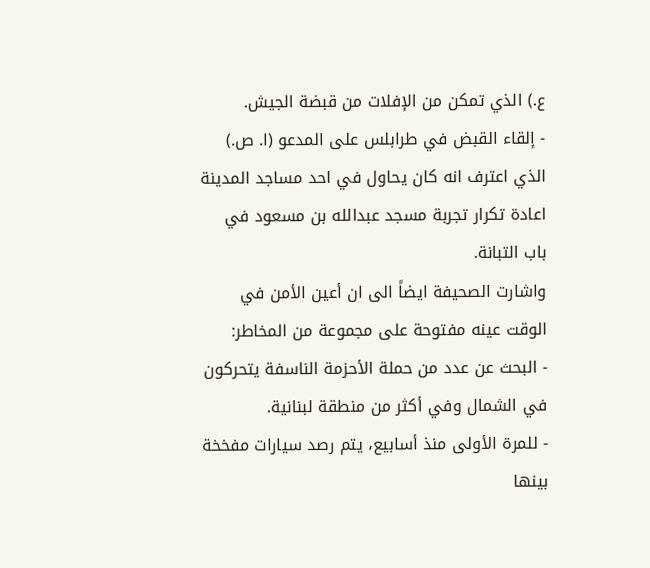ع.) الذي تمكن من الإفلات من قبضة الجيش.
- إلقاء القبض في طرابلس على المدعو (ا. ص.) الذي اعترف انه كان يحاول في احد مساجد المدينة اعادة تكرار تجربة مسجد عبدالله بن مسعود في باب التبانة.
واشارت الصحيفة ايضاً الى ان أعين الأمن في الوقت عينه مفتوحة على مجموعة من المخاطر:
- البحث عن عدد من حملة الأحزمة الناسفة يتحركون في الشمال وفي أكثر من منطقة لبنانية.
- للمرة الأولى منذ أسابيع، يتم رصد سيارات مفخخة بينها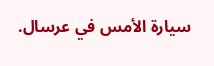سيارة الأمس في عرسال.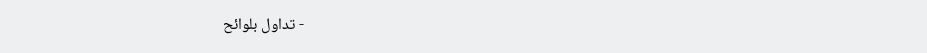- تداول بلوائح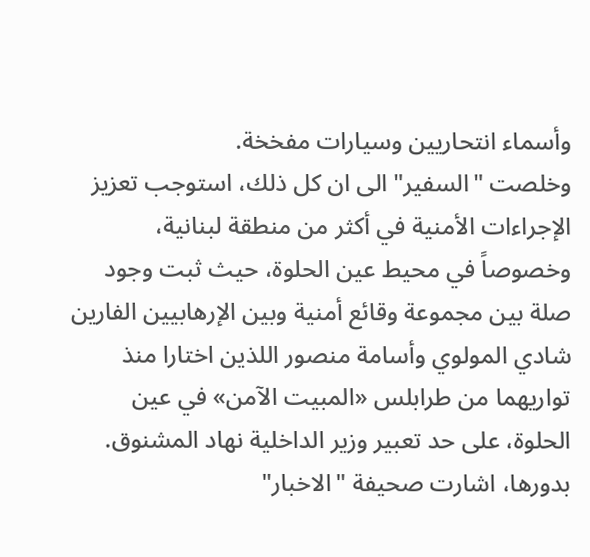وأسماء انتحاريين وسيارات مفخخة.
وخلصت "السفير" الى ان كل ذلك، استوجب تعزيز الإجراءات الأمنية في أكثر من منطقة لبنانية، وخصوصاً في محيط عين الحلوة، حيث ثبت وجود صلة بين مجموعة وقائع أمنية وبين الإرهابيين الفارين شادي المولوي وأسامة منصور اللذين اختارا منذ تواريهما من طرابلس «المبيت الآمن» في عين الحلوة، على حد تعبير وزير الداخلية نهاد المشنوق.
بدورها، اشارت صحيفة "الاخبار"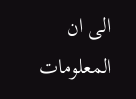الى ان المعلومات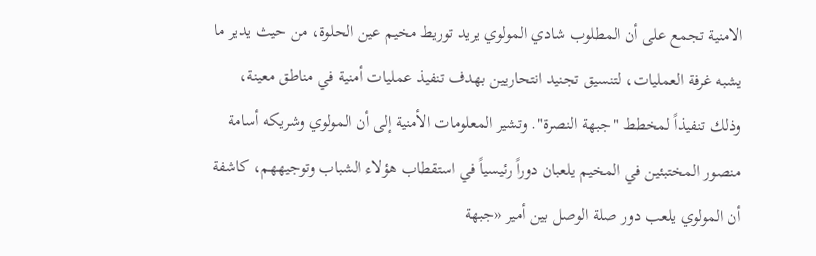الامنية تجمع على أن المطلوب شادي المولوي يريد توريط مخيم عين الحلوة، من حيث يدير ما يشبه غرفة العمليات، لتنسيق تجنيد انتحاريين بهدف تنفيذ عمليات أمنية في مناطق معينة، وذلك تنفيذاً لمخطط "جبهة النصرة". وتشير المعلومات الأمنية إلى أن المولوي وشريكه أسامة منصور المختبئين في المخيم يلعبان دوراً رئيسياً في استقطاب هؤلاء الشباب وتوجيههم، كاشفة أن المولوي يلعب دور صلة الوصل بين أمير «جبهة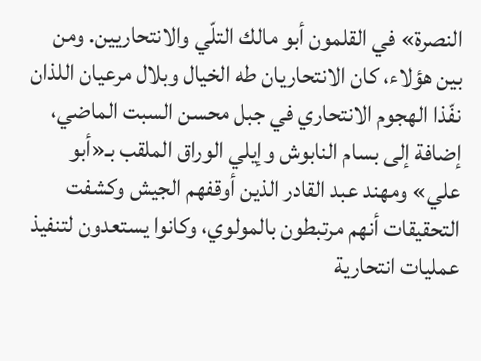النصرة» في القلمون أبو مالك التلّي والانتحاريين. ومن بين هؤلاء، كان الانتحاريان طه الخيال وبلال مرعيان اللذان نفّذا الهجوم الانتحاري في جبل محسن السبت الماضي، إضافة إلى بسام النابوش وإيلي الوراق الملقب بـ«أبو علي» ومهند عبد القادر الذين أوقفهم الجيش وكشفت التحقيقات أنهم مرتبطون بالمولوي، وكانوا يستعدون لتنفيذ عمليات انتحارية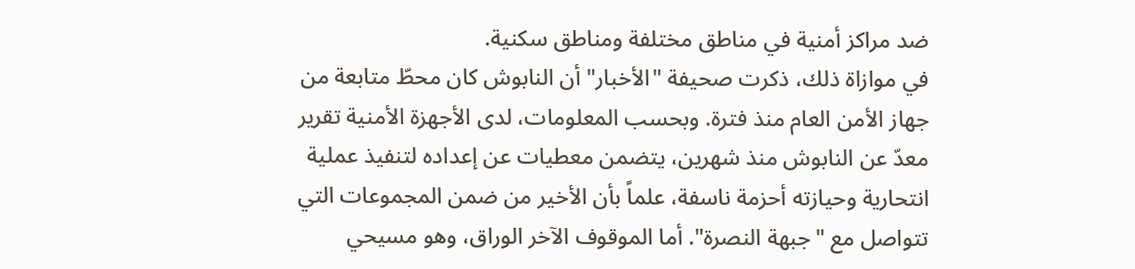ضد مراكز أمنية في مناطق مختلفة ومناطق سكنية.
في موازاة ذلك، ذكرت صحيفة "الأخبار" أن النابوش كان محطّ متابعة من جهاز الأمن العام منذ فترة. وبحسب المعلومات، لدى الأجهزة الأمنية تقرير معدّ عن النابوش منذ شهرين، يتضمن معطيات عن إعداده لتنفيذ عملية انتحارية وحيازته أحزمة ناسفة، علماً بأن الأخير من ضمن المجموعات التي تتواصل مع "جبهة النصرة". أما الموقوف الآخر الوراق، وهو مسيحي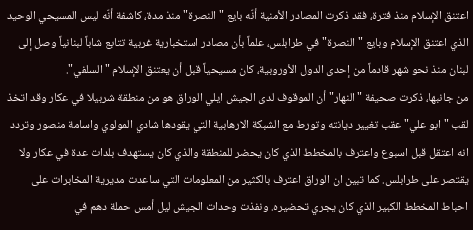اعتنق الإسلام منذ فترة، فقد ذكرت المصادر الأمنية أنّه بايع "النصرة" منذ مدة، كاشفة أنّه ليس المسيحي الوحيد الذي اعتنق الإسلام وبايع "النصرة" في طرابلس، علماً بأن مصادر استخبارية غربية تتابع شاباً لبنانياً وصل إلى لبنان منذ نحو شهر قادماً من إحدى الدول الأوروبية، كان مسيحياً قبل أن يعتنق الإسلام "السلفي".
من جانبها، ذكرت صحيفة "النهار" أن الموقوف لدى الجيش ايلي الوراق هو من منطقة شربيلا في عكار وقد اتخذ لقب "ابو علي" عقب تغيير ديانته وتورط مع الشبكة الارهابية التي يقودها شادي المولوي واسامة منصور وتردد انه اعتقل قبل اسبوع واعترف بالمخطط الذي كان يحضر للمنطقة والذي كان يستهدف بلدات عدة في عكار ولا يقتصر على طرابلس. كما تبين ان الوراق اعترف بالكثير من المعلومات التي ساعدت مديرية المخابرات على احباط المخطط الكبير الذي كان يجري تحضيره. ونفذت وحدات الجيش ليل أمس حملة دهم في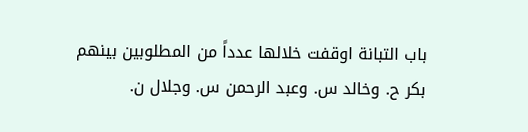باب التبانة اوقفت خلالها عدداً من المطلوبين بينهم بكر ح. وخالد س. وعبد الرحمن س. وجلال ن.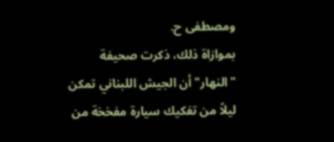ومصطفى ح.
بموازاة ذلك، ذكرت صحيفة "النهار" أن الجيش اللبناني تمكن ليلاً من تفكيك سيارة مفخخة من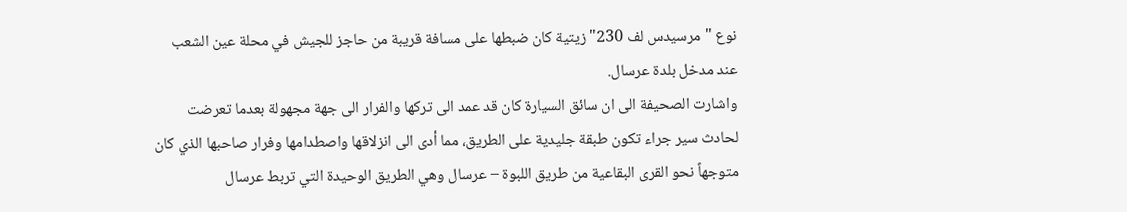نوع "مرسيدس لف 230" زيتية كان ضبطها على مسافة قريبة من حاجز للجيش في محلة عين الشعب عند مدخل بلدة عرسال.
واشارت الصحيفة الى ان سائق السيارة كان قد عمد الى تركها والفرار الى جهة مجهولة بعدما تعرضت لحادث سير جراء تكون طبقة جليدية على الطريق، مما أدى الى انزلاقها واصطدامها وفرار صاحبها الذي كان متوجهاً نحو القرى البقاعية من طريق اللبوة – عرسال وهي الطريق الوحيدة التي تربط عرسال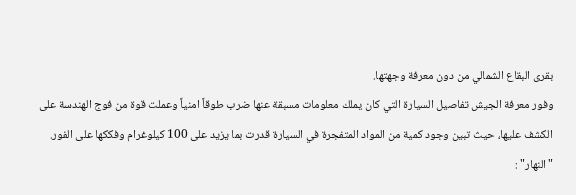بقرى البقاع الشمالي من دون معرفة وجهتها.
وفور معرفة الجيش تفاصيل السيارة التي كان يملك معلومات مسبقة عنها ضرب طوقاً امنياً وعملت قوة من فوج الهندسة على الكشف عليها، حيث تبين وجود كمية من المواد المتفجرة في السيارة قدرت بما يزيد على 100 كيلوغرام وفككها على الفور.
"النهار" :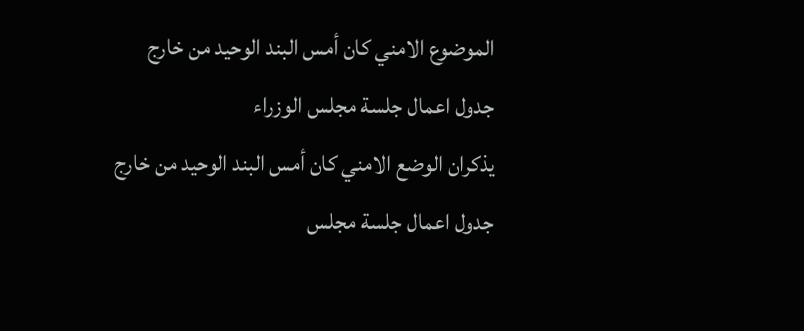الموضوع الامني كان أمس البند الوحيد من خارج جدول اعمال جلسة مجلس الوزراء
يذكران الوضع الامني كان أمس البند الوحيد من خارج جدول اعمال جلسة مجلس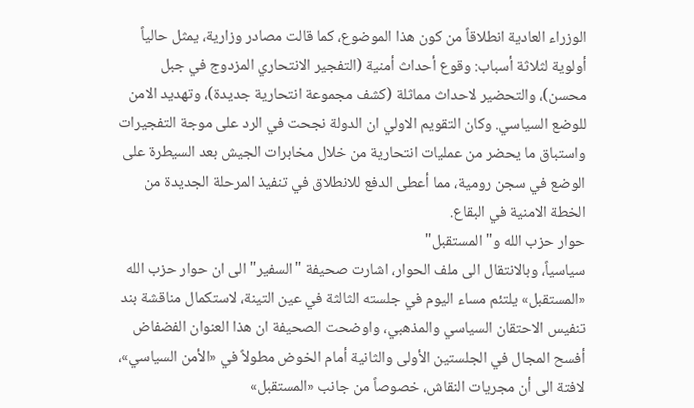الوزراء العادية انطلاقاً من كون هذا الموضوع، كما قالت مصادر وزارية، يمثل حالياً أولوية لثلاثة أسباب: وقوع أحداث أمنية (التفجير الانتحاري المزدوج في جبل محسن)، والتحضير لاحداث مماثلة (كشف مجموعة انتحارية جديدة)، وتهديد الامن للوضع السياسي. وكان التقويم الاولي ان الدولة نجحت في الرد على موجة التفجيرات واستباق ما يحضر من عمليات انتحارية من خلال مخابرات الجيش بعد السيطرة على الوضع في سجن رومية، مما أعطى الدفع للانطلاق في تنفيذ المرحلة الجديدة من الخطة الامنية في البقاع.
حوار حزب الله و"المستقبل"
سياسياً، وبالانتقال الى ملف الحوار، اشارت صحيفة "السفير" الى ان حوار حزب الله «المستقبل» يلتئم مساء اليوم في جلسته الثالثة في عين التينة، لاستكمال مناقشة بند تنفيس الاحتقان السياسي والمذهبي، واوضحت الصحيفة ان هذا العنوان الفضفاض أفسح المجال في الجلستين الأولى والثانية أمام الخوض مطولاً في «الأمن السياسي»، لافتة الى أن مجريات النقاش، خصوصاً من جانب «المستقبل»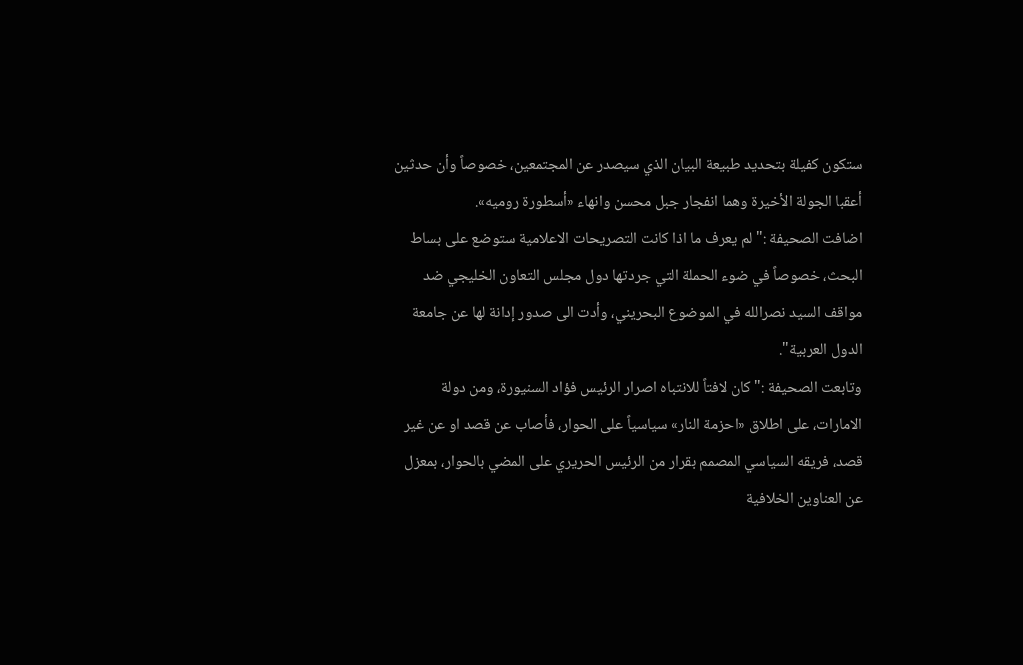ستكون كفيلة بتحديد طبيعة البيان الذي سيصدر عن المجتمعين، خصوصاً وأن حدثين أعقبا الجولة الأخيرة وهما انفجار جبل محسن وانهاء «أسطورة روميه».
اضافت الصحيفة :"لم يعرف ما اذا كانت التصريحات الاعلامية ستوضع على بساط البحث، خصوصاً في ضوء الحملة التي جردتها دول مجلس التعاون الخليجي ضد مواقف السيد نصرالله في الموضوع البحريني، وأدت الى صدور إدانة لها عن جامعة الدول العربية".
وتابعت الصحيفة :"كان لافتاً للانتباه اصرار الرئيس فؤاد السنيورة، ومن دولة الامارات، على اطلاق «احزمة النار» سياسياً على الحوار، فأصاب عن قصد او عن غير قصد، فريقه السياسي المصمم بقرار من الرئيس الحريري على المضي بالحوار، بمعزل عن العناوين الخلافية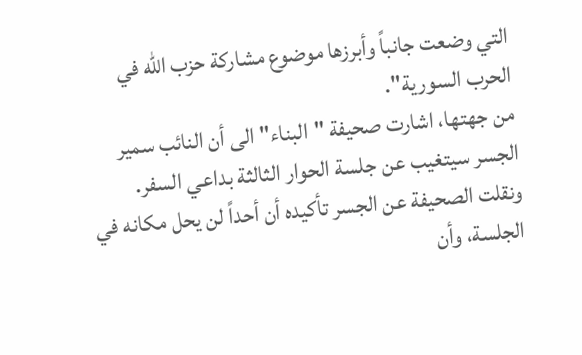التي وضعت جانباً وأبرزها موضوع مشاركة حزب الله في الحرب السورية".
من جهتها، اشارت صحيفة "البناء" الى أن النائب سمير الجسر سيتغيب عن جلسة الحوار الثالثة بداعي السفر.
ونقلت الصحيفة عن الجسر تأكيده أن أحداً لن يحل مكانه في الجلسة، وأن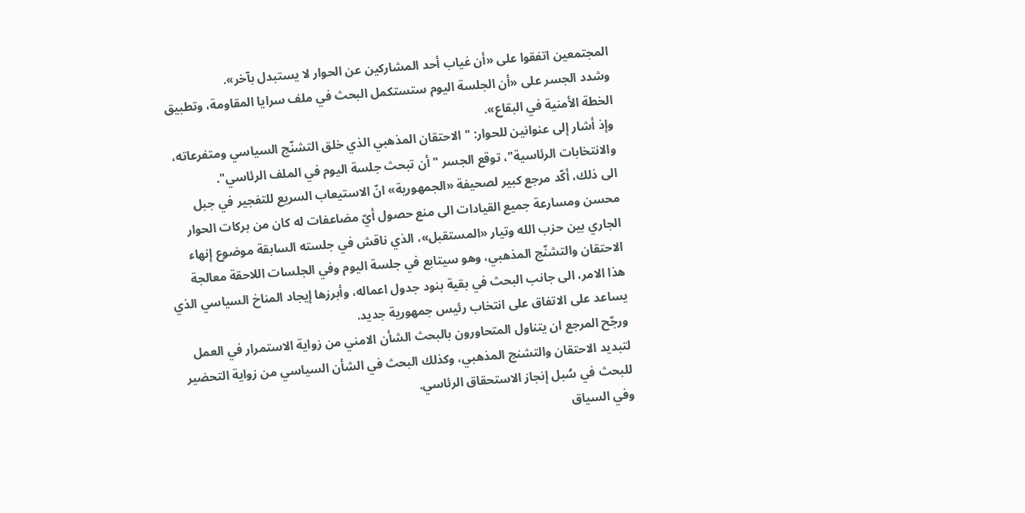المجتمعين اتفقوا على «أن غياب أحد المشاركين عن الحوار لا يستبدل بآخر».
وشدد الجسر على «أن الجلسة اليوم ستستكمل البحث في ملف سرايا المقاومة، وتطبيق الخطة الأمنية في البقاع».
وإذ أشار إلى عنوانين للحوار: "الاحتقان المذهبي الذي خلق التشنّج السياسي ومتفرعاته، والانتخابات الرئاسية"، توقع الجسر "أن تبحث جلسة اليوم في الملف الرئاسي".
الى ذلك، أكّد مرجع كبير لصحيفة «الجمهورية» انّ الاستيعاب السريع للتفجير في جبل محسن ومسارعة جميع القيادات الى منع حصول أيّ مضاعفات له كان من بركات الحوار الجاري بين حزب الله وتيار «المستقبل»، الذي ناقش في جلسته السابقة موضوع إنهاء الاحتقان والتشنّج المذهبي، وهو سيتابع في جلسة اليوم وفي الجلسات اللاحقة معالجة هذا الامر، الى جانب البحث في بقية بنود جدول اعماله، وأبرزها إيجاد المناخ السياسي الذي يساعد على الاتفاق على انتخاب رئيس جمهورية جديد.
ورجّح المرجع ان يتناول المتحاورون بالبحث الشأن الامني من زواية الاستمرار في العمل لتبديد الاحتقان والتشنج المذهبي، وكذلك البحث في الشأن السياسي من زواية التحضير للبحث في سُبل إنجاز الاستحقاق الرئاسي.
وفي السياق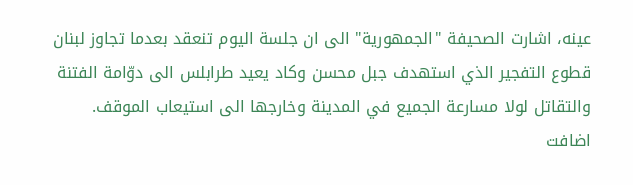عينه، اشارت الصحيفة "الجمهورية" الى ان جلسة اليوم تنعقد بعدما تجاوز لبنان قطوع التفجير الذي استهدف جبل محسن وكاد يعيد طرابلس الى دوّامة الفتنة والتقاتل لولا مسارعة الجميع في المدينة وخارجها الى استيعاب الموقف.
اضافت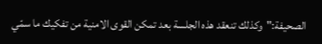الصحيفة:"وكذلك تنعقد هذه الجلسة بعد تمكن القوى الامنية من تفكيك ما سمّي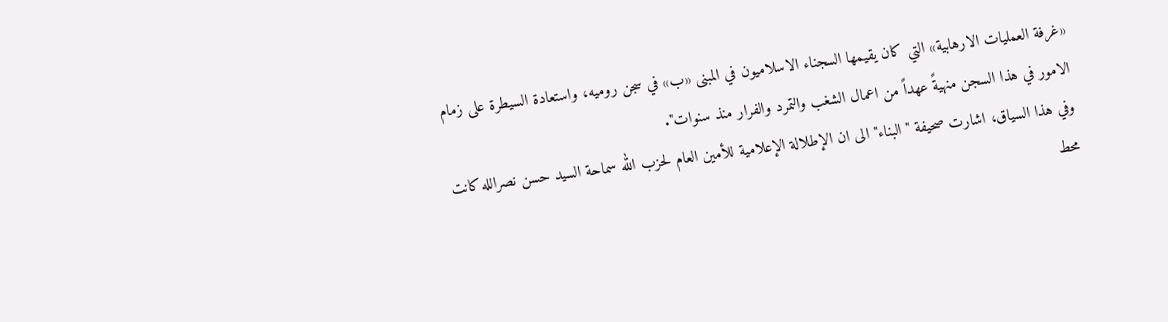«غرفة العمليات الارهابية» التي كان يقيمها السجناء الاسلاميون في المبنى «ب» في سجن روميه، واستعادة السيطرة على زمام الامور في هذا السجن منهيةً عهداً من اعمال الشغب والتمرد والفرار منذ سنوات".
وفي هذا السياق، اشارت صحيفة "البناء" الى ان الإطلالة الإعلامية للأمين العام لحزب الله سماحة السيد حسن نصرالله كانت محط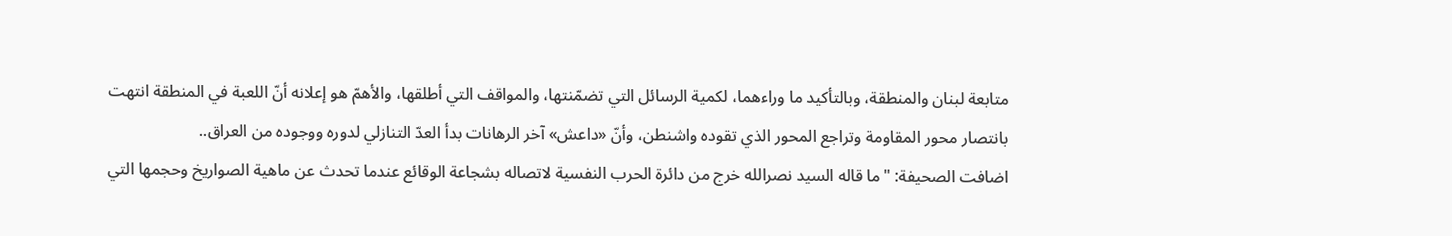متابعة لبنان والمنطقة، وبالتأكيد ما وراءهما، لكمية الرسائل التي تضمّنتها، والمواقف التي أطلقها، والأهمّ هو إعلانه أنّ اللعبة في المنطقة انتهت بانتصار محور المقاومة وتراجع المحور الذي تقوده واشنطن، وأنّ «داعش» آخر الرهانات بدأ العدّ التنازلي لدوره ووجوده من العراق..
اضافت الصحيفة: "ما قاله السيد نصرالله خرج من دائرة الحرب النفسية لاتصاله بشجاعة الوقائع عندما تحدث عن ماهية الصواريخ وحجمها التي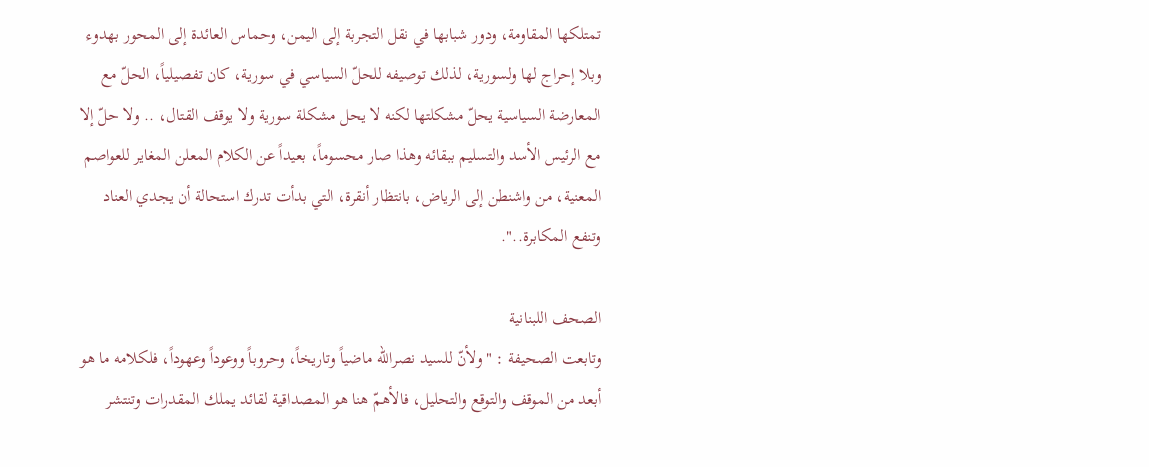تمتلكها المقاومة، ودور شبابها في نقل التجربة إلى اليمن، وحماس العائدة إلى المحور بهدوء وبلا إحراج لها ولسورية، لذلك توصيفه للحلّ السياسي في سورية، كان تفصيلياً، الحلّ مع المعارضة السياسية يحلّ مشكلتها لكنه لا يحل مشكلة سورية ولا يوقف القتال، .. ولا حلّ إلا مع الرئيس الأسد والتسليم ببقائه وهذا صار محسوماً، بعيداً عن الكلام المعلن المغاير للعواصم المعنية، من واشنطن إلى الرياض، بانتظار أنقرة، التي بدأت تدرك استحالة أن يجدي العناد وتنفع المكابرة..".

الصحف اللبنانية
وتابعت الصحيفة : "ولأنّ للسيد نصرالله ماضياً وتاريخاً، وحروباً ووعوداً وعهوداً، فلكلامه ما هو أبعد من الموقف والتوقع والتحليل، فالأهمّ هنا هو المصداقية لقائد يملك المقدرات وتنتشر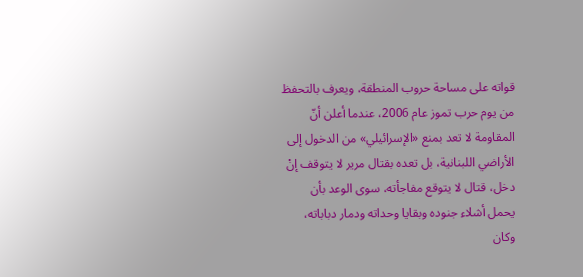قواته على مساحة حروب المنطقة، ويعرف بالتحفظ من يوم حرب تموز عام 2006، عندما أعلن أنّ المقاومة لا تعد بمنع «الإسرائيلي» من الدخول إلى الأراضي اللبنانية، بل تعده بقتال مرير لا يتوقف إنْ دخل، قتال لا يتوقع مفاجأته، سوى الوعد بأن يحمل أشلاء جنوده وبقايا وحداته ودمار دباباته، وكان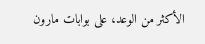الأكثر من الوعد، على بوابات مارون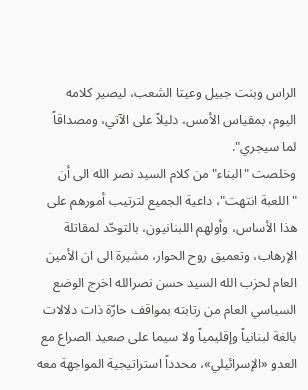الراس وبنت جبيل وعيتا الشعب، ليصير كلامه اليوم، بمقياس الأمس، دليلاً على الآتي، ومصداقاً لما سيجري".
وخلصت "البناء" من كلام السيد نصر الله الى أن "اللعبة انتهت"، داعية الجميع لترتيب أمورهم على هذا الأساس، وأولهم اللبنانيون، بالتوحّد لمقاتلة الإرهاب، وتعميق روح الحوار، مشيرة الى ان الأمين العام لحزب الله السيد حسن نصرالله اخرج الوضع السياسي العام من رتابته بمواقف حارّة ذات دلالات بالغة لبنانياً وإقليمياً ولا سيما على صعيد الصراع مع العدو «الإسرائيلي»، محدداً استراتيجية المواجهة معه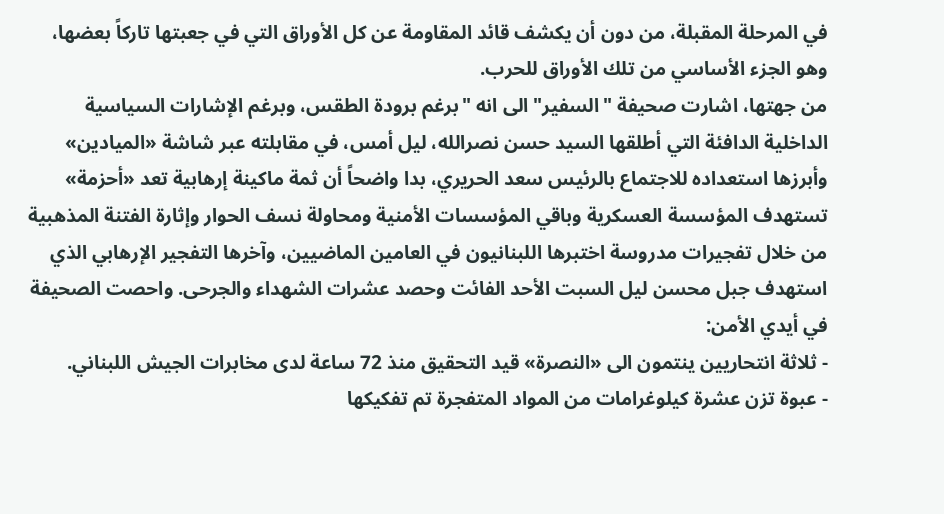في المرحلة المقبلة، من دون أن يكشف قائد المقاومة عن كل الأوراق التي في جعبتها تاركاً بعضها، وهو الجزء الأساسي من تلك الأوراق للحرب.
من جهتها، اشارت صحيفة "السفير" الى انه "برغم برودة الطقس، وبرغم الإشارات السياسية الداخلية الدافئة التي أطلقها السيد حسن نصرالله، ليل أمس، في مقابلته عبر شاشة «الميادين» وأبرزها استعداده للاجتماع بالرئيس سعد الحريري، بدا واضحاً أن ثمة ماكينة إرهابية تعد «أحزمة» تستهدف المؤسسة العسكرية وباقي المؤسسات الأمنية ومحاولة نسف الحوار وإثارة الفتنة المذهبية من خلال تفجيرات مدروسة اختبرها اللبنانيون في العامين الماضيين، وآخرها التفجير الإرهابي الذي استهدف جبل محسن ليل السبت الأحد الفائت وحصد عشرات الشهداء والجرحى. واحصت الصحيفة في أيدي الأمن:
- ثلاثة انتحاريين ينتمون الى «النصرة» قيد التحقيق منذ 72 ساعة لدى مخابرات الجيش اللبناني.
- عبوة تزن عشرة كيلوغرامات من المواد المتفجرة تم تفكيكها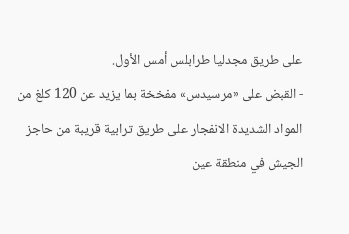على طريق مجدليا طرابلس أمس الأول.
- القبض على «مرسيدس» مفخخة بما يزيد عن 120 كلغ من المواد الشديدة الانفجار على طريق ترابية قريبة من حاجز الجيش في منطقة عين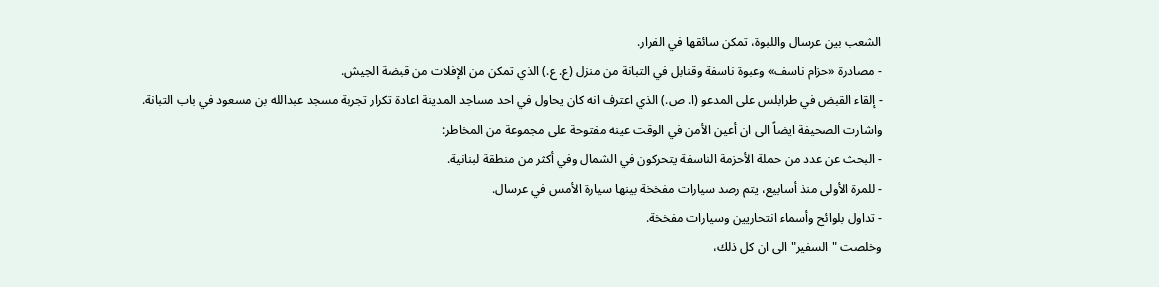الشعب بين عرسال واللبوة، تمكن سائقها في الفرار.
- مصادرة «حزام ناسف» وعبوة ناسفة وقنابل في التبانة من منزل (ع. ع.) الذي تمكن من الإفلات من قبضة الجيش.
- إلقاء القبض في طرابلس على المدعو (ا. ص.) الذي اعترف انه كان يحاول في احد مساجد المدينة اعادة تكرار تجربة مسجد عبدالله بن مسعود في باب التبانة.
واشارت الصحيفة ايضاً الى ان أعين الأمن في الوقت عينه مفتوحة على مجموعة من المخاطر:
- البحث عن عدد من حملة الأحزمة الناسفة يتحركون في الشمال وفي أكثر من منطقة لبنانية.
- للمرة الأولى منذ أسابيع، يتم رصد سيارات مفخخة بينها سيارة الأمس في عرسال.
- تداول بلوائح وأسماء انتحاريين وسيارات مفخخة.
وخلصت "السفير" الى ان كل ذلك،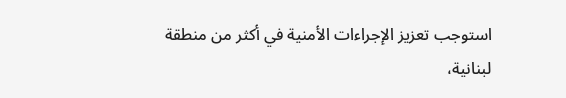استوجب تعزيز الإجراءات الأمنية في أكثر من منطقة لبنانية،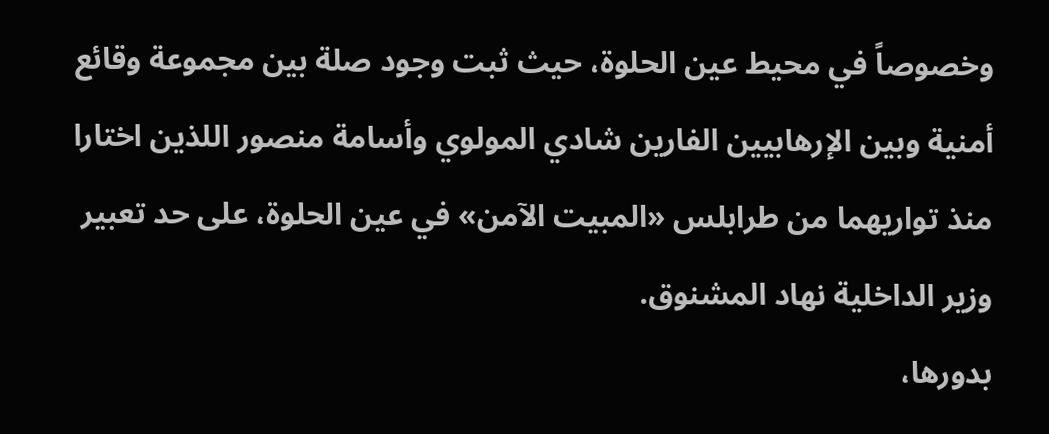وخصوصاً في محيط عين الحلوة، حيث ثبت وجود صلة بين مجموعة وقائع أمنية وبين الإرهابيين الفارين شادي المولوي وأسامة منصور اللذين اختارا منذ تواريهما من طرابلس «المبيت الآمن» في عين الحلوة، على حد تعبير وزير الداخلية نهاد المشنوق.
بدورها،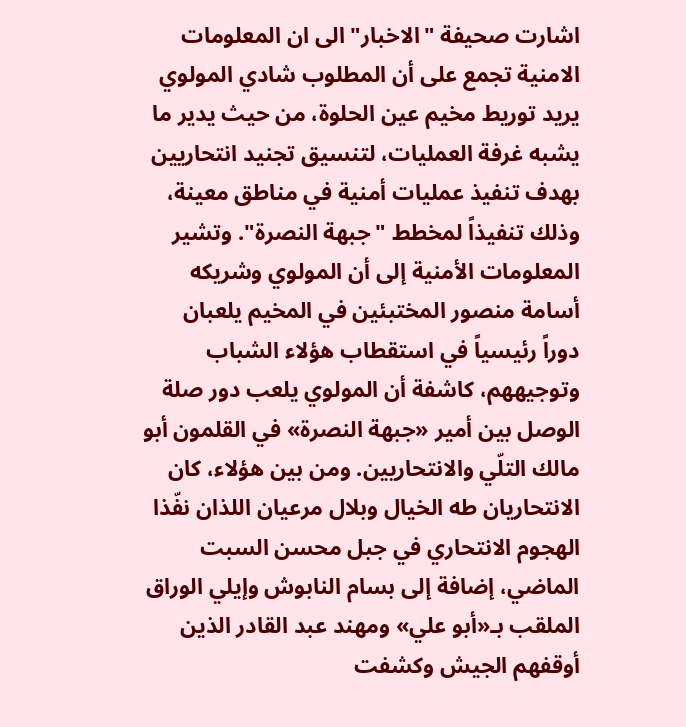اشارت صحيفة "الاخبار" الى ان المعلومات الامنية تجمع على أن المطلوب شادي المولوي يريد توريط مخيم عين الحلوة، من حيث يدير ما يشبه غرفة العمليات، لتنسيق تجنيد انتحاريين بهدف تنفيذ عمليات أمنية في مناطق معينة، وذلك تنفيذاً لمخطط "جبهة النصرة". وتشير المعلومات الأمنية إلى أن المولوي وشريكه أسامة منصور المختبئين في المخيم يلعبان دوراً رئيسياً في استقطاب هؤلاء الشباب وتوجيههم، كاشفة أن المولوي يلعب دور صلة الوصل بين أمير «جبهة النصرة» في القلمون أبو مالك التلّي والانتحاريين. ومن بين هؤلاء، كان الانتحاريان طه الخيال وبلال مرعيان اللذان نفّذا الهجوم الانتحاري في جبل محسن السبت الماضي، إضافة إلى بسام النابوش وإيلي الوراق الملقب بـ«أبو علي» ومهند عبد القادر الذين أوقفهم الجيش وكشفت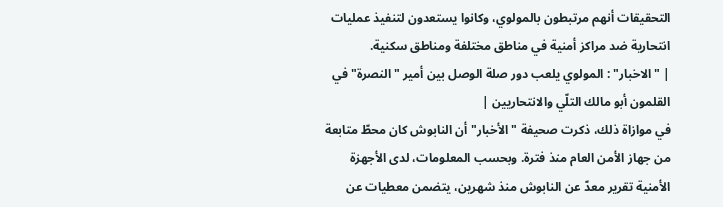التحقيقات أنهم مرتبطون بالمولوي، وكانوا يستعدون لتنفيذ عمليات انتحارية ضد مراكز أمنية في مناطق مختلفة ومناطق سكنية.
| "الاخبار" : المولوي يلعب دور صلة الوصل بين أمير "النصرة" في القلمون أبو مالك التلّي والانتحاريين |
في موازاة ذلك، ذكرت صحيفة "الأخبار" أن النابوش كان محطّ متابعة من جهاز الأمن العام منذ فترة. وبحسب المعلومات، لدى الأجهزة الأمنية تقرير معدّ عن النابوش منذ شهرين، يتضمن معطيات عن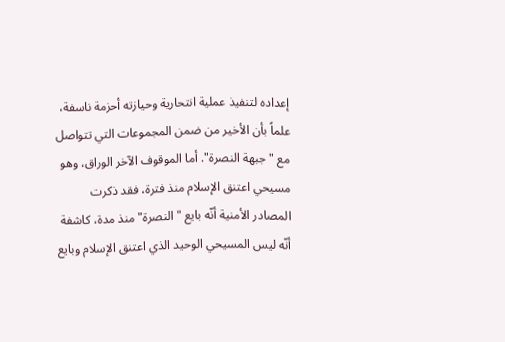إعداده لتنفيذ عملية انتحارية وحيازته أحزمة ناسفة، علماً بأن الأخير من ضمن المجموعات التي تتواصل مع "جبهة النصرة". أما الموقوف الآخر الوراق، وهو مسيحي اعتنق الإسلام منذ فترة، فقد ذكرت المصادر الأمنية أنّه بايع "النصرة" منذ مدة، كاشفة أنّه ليس المسيحي الوحيد الذي اعتنق الإسلام وبايع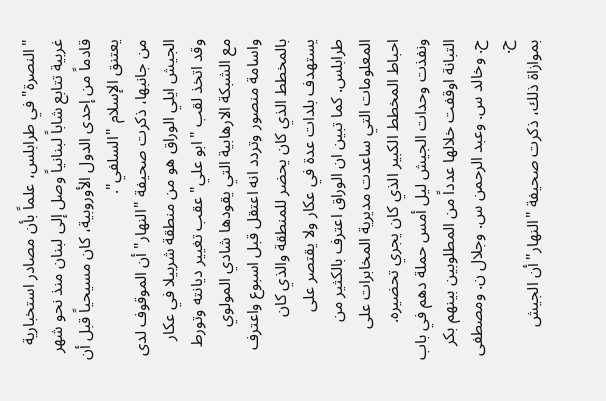"النصرة" في طرابلس، علماً بأن مصادر استخبارية غربية تتابع شاباً لبنانياً وصل إلى لبنان منذ نحو شهر قادماً من إحدى الدول الأوروبية، كان مسيحياً قبل أن يعتنق الإسلام "السلفي".
من جانبها، ذكرت صحيفة "النهار" أن الموقوف لدى الجيش ايلي الوراق هو من منطقة شربيلا في عكار وقد اتخذ لقب "ابو علي" عقب تغيير ديانته وتورط مع الشبكة الارهابية التي يقودها شادي المولوي واسامة منصور وتردد انه اعتقل قبل اسبوع واعترف بالمخطط الذي كان يحضر للمنطقة والذي كان يستهدف بلدات عدة في عكار ولا يقتصر على طرابلس. كما تبين ان الوراق اعترف بالكثير من المعلومات التي ساعدت مديرية المخابرات على احباط المخطط الكبير الذي كان يجري تحضيره. ونفذت وحدات الجيش ليل أمس حملة دهم في باب التبانة اوقفت خلالها عدداً من المطلوبين بينهم بكر ح. وخالد س. وعبد الرحمن س. وجلال ن. ومصطفى ح.
بموازاة ذلك، ذكرت صحيفة "النهار" أن الجيش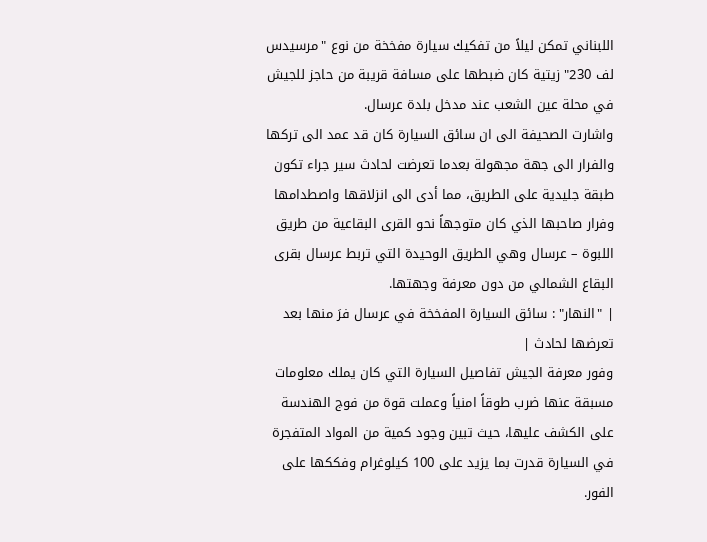اللبناني تمكن ليلاً من تفكيك سيارة مفخخة من نوع "مرسيدس لف 230" زيتية كان ضبطها على مسافة قريبة من حاجز للجيش في محلة عين الشعب عند مدخل بلدة عرسال.
واشارت الصحيفة الى ان سائق السيارة كان قد عمد الى تركها والفرار الى جهة مجهولة بعدما تعرضت لحادث سير جراء تكون طبقة جليدية على الطريق، مما أدى الى انزلاقها واصطدامها وفرار صاحبها الذي كان متوجهاً نحو القرى البقاعية من طريق اللبوة – عرسال وهي الطريق الوحيدة التي تربط عرسال بقرى البقاع الشمالي من دون معرفة وجهتها.
| "النهار" : سائق السيارة المفخخة في عرسال فرَ منها بعد تعرضها لحادث |
وفور معرفة الجيش تفاصيل السيارة التي كان يملك معلومات مسبقة عنها ضرب طوقاً امنياً وعملت قوة من فوج الهندسة على الكشف عليها، حيث تبين وجود كمية من المواد المتفجرة في السيارة قدرت بما يزيد على 100 كيلوغرام وفككها على الفور.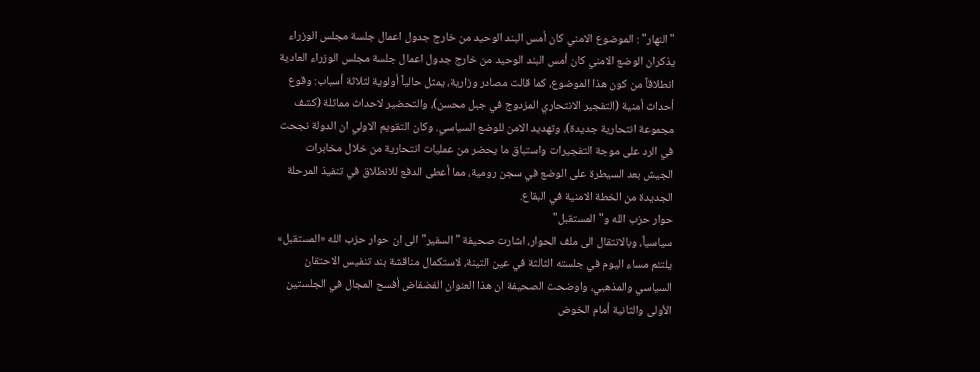"النهار" : الموضوع الامني كان أمس البند الوحيد من خارج جدول اعمال جلسة مجلس الوزراء
يذكران الوضع الامني كان أمس البند الوحيد من خارج جدول اعمال جلسة مجلس الوزراء العادية انطلاقاً من كون هذا الموضوع، كما قالت مصادر وزارية، يمثل حالياً أولوية لثلاثة أسباب: وقوع أحداث أمنية (التفجير الانتحاري المزدوج في جبل محسن)، والتحضير لاحداث مماثلة (كشف مجموعة انتحارية جديدة)، وتهديد الامن للوضع السياسي. وكان التقويم الاولي ان الدولة نجحت في الرد على موجة التفجيرات واستباق ما يحضر من عمليات انتحارية من خلال مخابرات الجيش بعد السيطرة على الوضع في سجن رومية، مما أعطى الدفع للانطلاق في تنفيذ المرحلة الجديدة من الخطة الامنية في البقاع.
حوار حزب الله و"المستقبل"
سياسياً، وبالانتقال الى ملف الحوار، اشارت صحيفة "السفير" الى ان حوار حزب الله «المستقبل» يلتئم مساء اليوم في جلسته الثالثة في عين التينة، لاستكمال مناقشة بند تنفيس الاحتقان السياسي والمذهبي، واوضحت الصحيفة ان هذا العنوان الفضفاض أفسح المجال في الجلستين الأولى والثانية أمام الخوض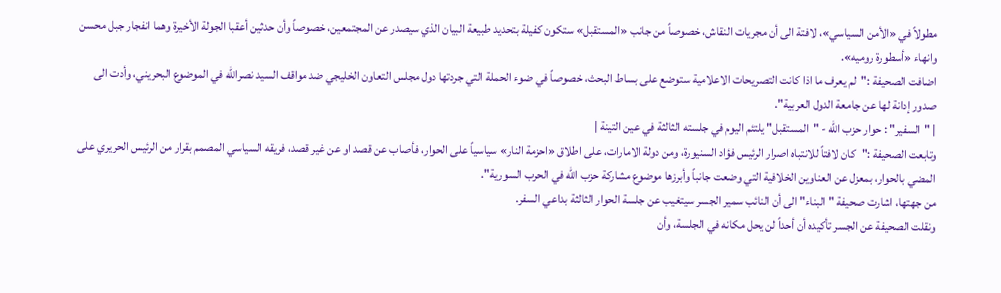مطولاً في «الأمن السياسي»، لافتة الى أن مجريات النقاش، خصوصاً من جانب «المستقبل» ستكون كفيلة بتحديد طبيعة البيان الذي سيصدر عن المجتمعين، خصوصاً وأن حدثين أعقبا الجولة الأخيرة وهما انفجار جبل محسن وانهاء «أسطورة روميه».
اضافت الصحيفة :"لم يعرف ما اذا كانت التصريحات الاعلامية ستوضع على بساط البحث، خصوصاً في ضوء الحملة التي جردتها دول مجلس التعاون الخليجي ضد مواقف السيد نصرالله في الموضوع البحريني، وأدت الى صدور إدانة لها عن جامعة الدول العربية".
| "السفير" : حوار حزب الله - "المستقبل" يلتئم اليوم في جلسته الثالثة في عين التينة |
وتابعت الصحيفة :"كان لافتاً للانتباه اصرار الرئيس فؤاد السنيورة، ومن دولة الامارات، على اطلاق «احزمة النار» سياسياً على الحوار، فأصاب عن قصد او عن غير قصد، فريقه السياسي المصمم بقرار من الرئيس الحريري على المضي بالحوار، بمعزل عن العناوين الخلافية التي وضعت جانباً وأبرزها موضوع مشاركة حزب الله في الحرب السورية".
من جهتها، اشارت صحيفة "البناء" الى أن النائب سمير الجسر سيتغيب عن جلسة الحوار الثالثة بداعي السفر.
ونقلت الصحيفة عن الجسر تأكيده أن أحداً لن يحل مكانه في الجلسة، وأن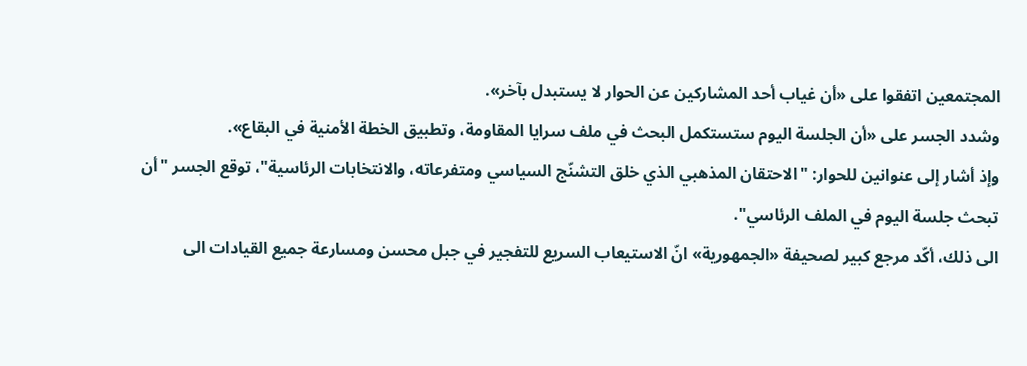المجتمعين اتفقوا على «أن غياب أحد المشاركين عن الحوار لا يستبدل بآخر».
وشدد الجسر على «أن الجلسة اليوم ستستكمل البحث في ملف سرايا المقاومة، وتطبيق الخطة الأمنية في البقاع».
وإذ أشار إلى عنوانين للحوار: "الاحتقان المذهبي الذي خلق التشنّج السياسي ومتفرعاته، والانتخابات الرئاسية"، توقع الجسر "أن تبحث جلسة اليوم في الملف الرئاسي".
الى ذلك، أكّد مرجع كبير لصحيفة «الجمهورية» انّ الاستيعاب السريع للتفجير في جبل محسن ومسارعة جميع القيادات الى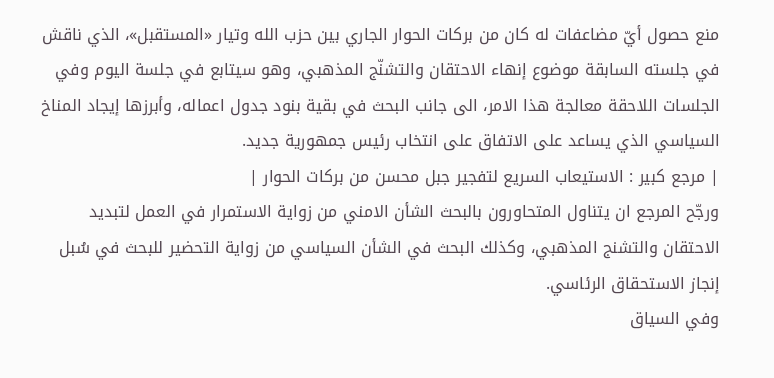منع حصول أيّ مضاعفات له كان من بركات الحوار الجاري بين حزب الله وتيار «المستقبل»، الذي ناقش في جلسته السابقة موضوع إنهاء الاحتقان والتشنّج المذهبي، وهو سيتابع في جلسة اليوم وفي الجلسات اللاحقة معالجة هذا الامر، الى جانب البحث في بقية بنود جدول اعماله، وأبرزها إيجاد المناخ السياسي الذي يساعد على الاتفاق على انتخاب رئيس جمهورية جديد.
| مرجع كبير : الاستيعاب السريع لتفجير جبل محسن من بركات الحوار |
ورجّح المرجع ان يتناول المتحاورون بالبحث الشأن الامني من زواية الاستمرار في العمل لتبديد الاحتقان والتشنج المذهبي، وكذلك البحث في الشأن السياسي من زواية التحضير للبحث في سُبل إنجاز الاستحقاق الرئاسي.
وفي السياق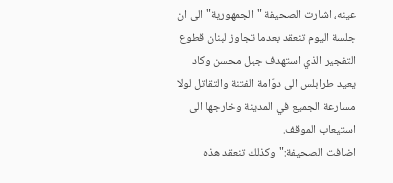عينه، اشارت الصحيفة "الجمهورية" الى ان جلسة اليوم تنعقد بعدما تجاوز لبنان قطوع التفجير الذي استهدف جبل محسن وكاد يعيد طرابلس الى دوّامة الفتنة والتقاتل لولا مسارعة الجميع في المدينة وخارجها الى استيعاب الموقف.
اضافت الصحيفة:"وكذلك تنعقد هذه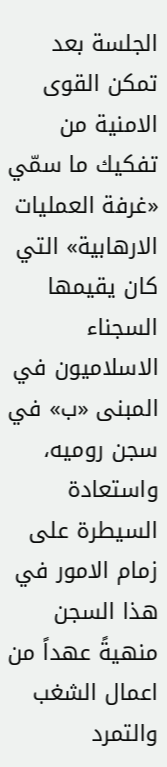الجلسة بعد تمكن القوى الامنية من تفكيك ما سمّي «غرفة العمليات الارهابية» التي كان يقيمها السجناء الاسلاميون في المبنى «ب» في سجن روميه، واستعادة السيطرة على زمام الامور في هذا السجن منهيةً عهداً من اعمال الشغب والتمرد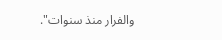والفرار منذ سنوات".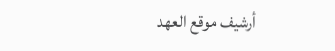أرشيف موقع العهد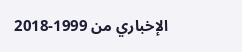الإخباري من 1999-2018